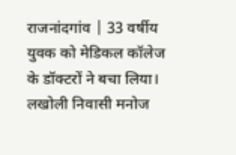राजनांदगांव | 33 वर्षीय युवक को मेडिकल कॉलेज के डॉक्टरों ने बचा लिया। लखोली निवासी मनोज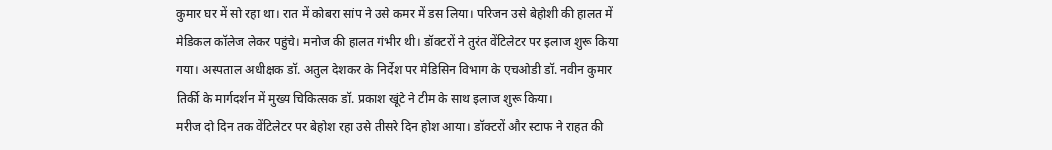कुमार घर में सो रहा था। रात में कोबरा सांप ने उसे कमर में डस लिया। परिजन उसे बेहोशी की हालत में मेडिकल कॉलेज लेकर पहुंचे। मनोज की हालत गंभीर थी। डॉक्टरों ने तुरंत वेंटिलेटर पर इलाज शुरू किया गया। अस्पताल अधीक्षक डॉ. अतुल देशकर के निर्देश पर मेडिसिन विभाग के एचओडी डॉ. नवीन कुमार तिर्की के मार्गदर्शन में मुख्य चिकित्सक डॉ. प्रकाश खूंटे ने टीम के साथ इलाज शुरू किया।
मरीज दो दिन तक वेंटिलेटर पर बेहोश रहा उसे तीसरे दिन होश आया। डॉक्टरों और स्टाफ ने राहत की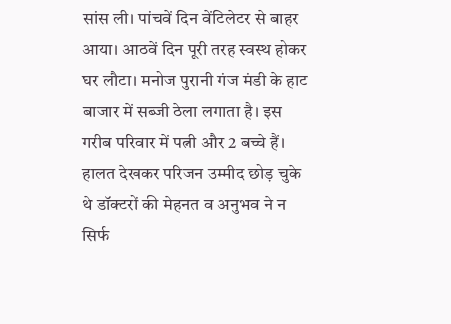सांस ली। पांचवें दिन वेंटिलेटर से बाहर आया। आठवें दिन पूरी तरह स्वस्थ होकर घर लौटा। मनोज पुरानी गंज मंडी के हाट बाजार में सब्जी ठेला लगाता है। इस गरीब परिवार में पत्नी और 2 बच्चे हैं। हालत देखकर परिजन उम्मीद छोड़ चुके थे डॉक्टरों की मेहनत व अनुभव ने न सिर्फ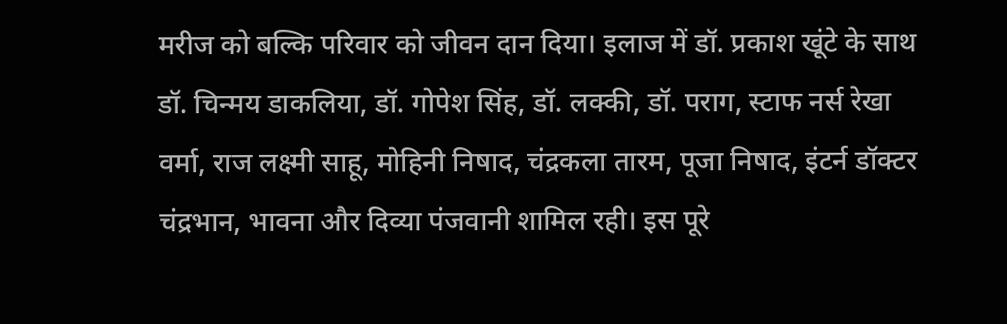मरीज को बल्कि परिवार को जीवन दान दिया। इलाज में डॉ. प्रकाश खूंटे के साथ डॉ. चिन्मय डाकलिया, डॉ. गोपेश सिंह, डॉ. लक्की, डॉ. पराग, स्टाफ नर्स रेखा वर्मा, राज लक्ष्मी साहू, मोहिनी निषाद, चंद्रकला तारम, पूजा निषाद, इंटर्न डॉक्टर चंद्रभान, भावना और दिव्या पंजवानी शामिल रही। इस पूरे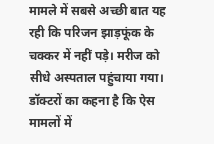मामले में सबसे अच्छी बात यह रही कि परिजन झाड़फूंक के चक्कर में नहीं पड़े। मरीज को सीधे अस्पताल पहुंचाया गया। डॉक्टरों का कहना है कि ऐस मामलों में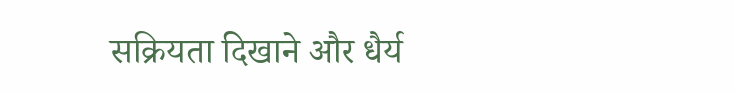सक्रियता दिखाने और धैर्य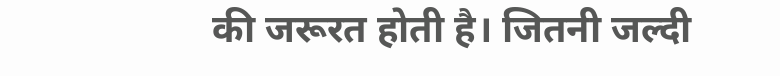की जरूरत होती है। जितनी जल्दी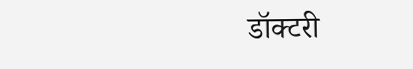डॉक्टरी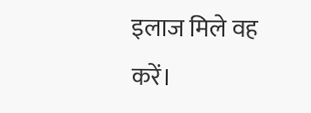इलाज मिले वह करें।